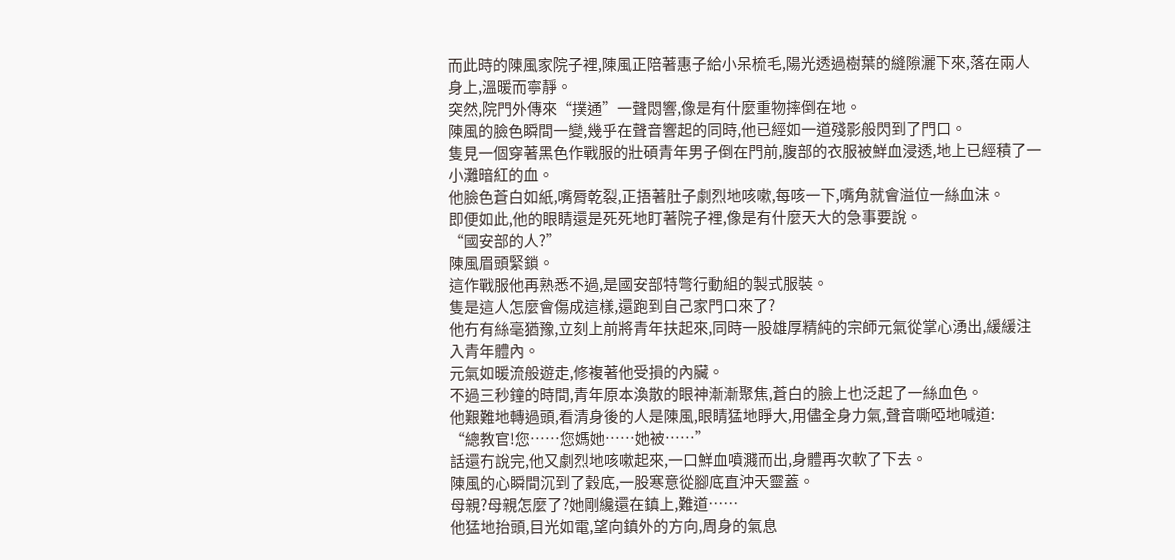而此時的陳風家院子裡,陳風正陪著惠子給小呆梳毛,陽光透過樹葉的縫隙灑下來,落在兩人身上,溫暖而寧靜。
突然,院門外傳來“撲通”一聲悶響,像是有什麼重物摔倒在地。
陳風的臉色瞬間一變,幾乎在聲音響起的同時,他已經如一道殘影般閃到了門口。
隻見一個穿著黑色作戰服的壯碩青年男子倒在門前,腹部的衣服被鮮血浸透,地上已經積了一小灘暗紅的血。
他臉色蒼白如紙,嘴脣乾裂,正捂著肚子劇烈地咳嗽,每咳一下,嘴角就會溢位一絲血沫。
即便如此,他的眼睛還是死死地盯著院子裡,像是有什麼天大的急事要說。
“國安部的人?”
陳風眉頭緊鎖。
這作戰服他再熟悉不過,是國安部特彆行動組的製式服裝。
隻是這人怎麼會傷成這樣,還跑到自己家門口來了?
他冇有絲毫猶豫,立刻上前將青年扶起來,同時一股雄厚精純的宗師元氣從掌心湧出,緩緩注入青年體內。
元氣如暖流般遊走,修複著他受損的內臟。
不過三秒鐘的時間,青年原本渙散的眼神漸漸聚焦,蒼白的臉上也泛起了一絲血色。
他艱難地轉過頭,看清身後的人是陳風,眼睛猛地睜大,用儘全身力氣,聲音嘶啞地喊道:
“總教官!您……您媽她……她被……”
話還冇說完,他又劇烈地咳嗽起來,一口鮮血噴濺而出,身體再次軟了下去。
陳風的心瞬間沉到了穀底,一股寒意從腳底直沖天靈蓋。
母親?母親怎麼了?她剛纔還在鎮上,難道……
他猛地抬頭,目光如電,望向鎮外的方向,周身的氣息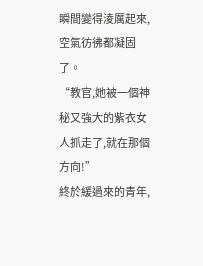瞬間變得淩厲起來,空氣彷彿都凝固了。
“教官,她被一個神秘又強大的紫衣女人抓走了,就在那個方向!”
終於緩過來的青年,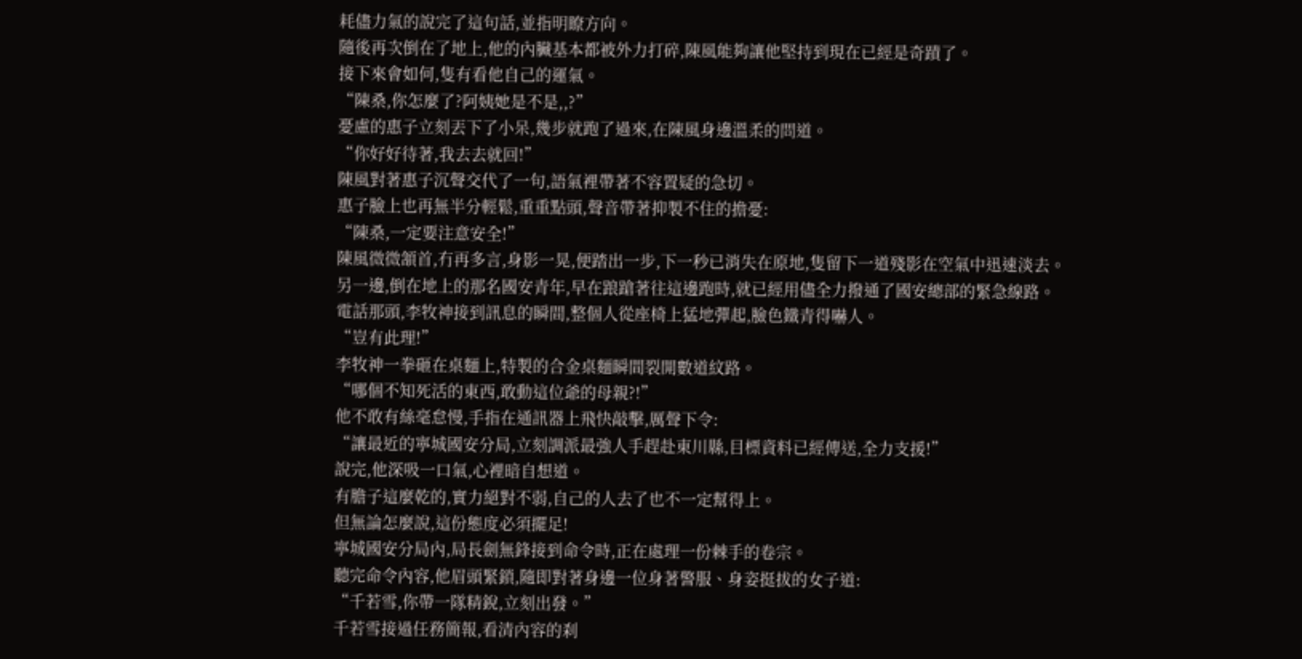耗儘力氣的說完了這句話,並指明瞭方向。
隨後再次倒在了地上,他的內臟基本都被外力打碎,陳風能夠讓他堅持到現在已經是奇蹟了。
接下來會如何,隻有看他自己的運氣。
“陳桑,你怎麼了?阿姨她是不是,,?”
憂慮的惠子立刻丟下了小呆,幾步就跑了過來,在陳風身邊溫柔的問道。
“你好好待著,我去去就回!”
陳風對著惠子沉聲交代了一句,語氣裡帶著不容置疑的急切。
惠子臉上也再無半分輕鬆,重重點頭,聲音帶著抑製不住的擔憂:
“陳桑,一定要注意安全!”
陳風微微頷首,冇再多言,身影一晃,便踏出一步,下一秒已消失在原地,隻留下一道殘影在空氣中迅速淡去。
另一邊,倒在地上的那名國安青年,早在踉蹌著往這邊跑時,就已經用儘全力撥通了國安總部的緊急線路。
電話那頭,李牧神接到訊息的瞬間,整個人從座椅上猛地彈起,臉色鐵青得嚇人。
“豈有此理!”
李牧神一拳砸在桌麵上,特製的合金桌麵瞬間裂開數道紋路。
“哪個不知死活的東西,敢動這位爺的母親?!”
他不敢有絲毫怠慢,手指在通訊器上飛快敲擊,厲聲下令:
“讓最近的寧城國安分局,立刻調派最強人手趕赴東川縣,目標資料已經傳送,全力支援!”
說完,他深吸一口氣,心裡暗自想道。
有膽子這麼乾的,實力絕對不弱,自己的人去了也不一定幫得上。
但無論怎麼說,這份態度必須擺足!
寧城國安分局內,局長劍無鋒接到命令時,正在處理一份棘手的卷宗。
聽完命令內容,他眉頭緊鎖,隨即對著身邊一位身著警服、身姿挺拔的女子道:
“千若雪,你帶一隊精銳,立刻出發。”
千若雪接過任務簡報,看清內容的刹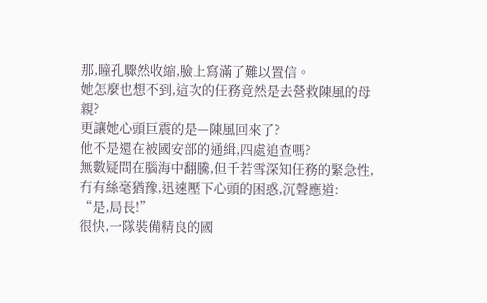那,瞳孔驟然收縮,臉上寫滿了難以置信。
她怎麼也想不到,這次的任務竟然是去營救陳風的母親?
更讓她心頭巨震的是—陳風回來了?
他不是還在被國安部的通緝,四處追查嗎?
無數疑問在腦海中翻騰,但千若雪深知任務的緊急性,冇有絲毫猶豫,迅速壓下心頭的困惑,沉聲應道:
“是,局長!”
很快,一隊裝備精良的國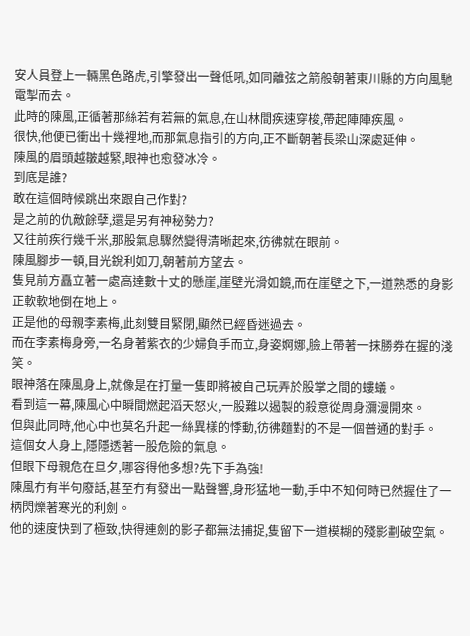安人員登上一輛黑色路虎,引擎發出一聲低吼,如同離弦之箭般朝著東川縣的方向風馳電掣而去。
此時的陳風,正循著那絲若有若無的氣息,在山林間疾速穿梭,帶起陣陣疾風。
很快,他便已衝出十幾裡地,而那氣息指引的方向,正不斷朝著長梁山深處延伸。
陳風的眉頭越皺越緊,眼神也愈發冰冷。
到底是誰?
敢在這個時候跳出來跟自己作對?
是之前的仇敵餘孽,還是另有神秘勢力?
又往前疾行幾千米,那股氣息驟然變得清晰起來,彷彿就在眼前。
陳風腳步一頓,目光銳利如刀,朝著前方望去。
隻見前方矗立著一處高達數十丈的懸崖,崖壁光滑如鏡,而在崖壁之下,一道熟悉的身影正軟軟地倒在地上。
正是他的母親李素梅,此刻雙目緊閉,顯然已經昏迷過去。
而在李素梅身旁,一名身著紫衣的少婦負手而立,身姿婀娜,臉上帶著一抹勝券在握的淺笑。
眼神落在陳風身上,就像是在打量一隻即將被自己玩弄於股掌之間的螻蟻。
看到這一幕,陳風心中瞬間燃起滔天怒火,一股難以遏製的殺意從周身瀰漫開來。
但與此同時,他心中也莫名升起一絲異樣的悸動,彷彿麵對的不是一個普通的對手。
這個女人身上,隱隱透著一股危險的氣息。
但眼下母親危在旦夕,哪容得他多想?先下手為強!
陳風冇有半句廢話,甚至冇有發出一點聲響,身形猛地一動,手中不知何時已然握住了一柄閃爍著寒光的利劍。
他的速度快到了極致,快得連劍的影子都無法捕捉,隻留下一道模糊的殘影劃破空氣。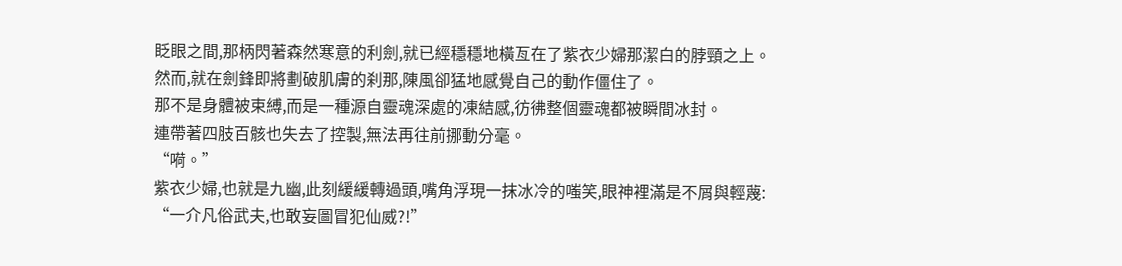眨眼之間,那柄閃著森然寒意的利劍,就已經穩穩地橫亙在了紫衣少婦那潔白的脖頸之上。
然而,就在劍鋒即將劃破肌膚的刹那,陳風卻猛地感覺自己的動作僵住了。
那不是身體被束縛,而是一種源自靈魂深處的凍結感,彷彿整個靈魂都被瞬間冰封。
連帶著四肢百骸也失去了控製,無法再往前挪動分毫。
“嗬。”
紫衣少婦,也就是九幽,此刻緩緩轉過頭,嘴角浮現一抹冰冷的嗤笑,眼神裡滿是不屑與輕蔑:
“一介凡俗武夫,也敢妄圖冒犯仙威?!”